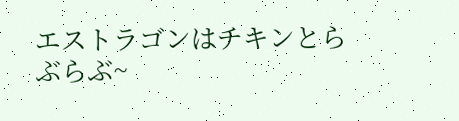エストラゴンはチキンとらぶらぶ~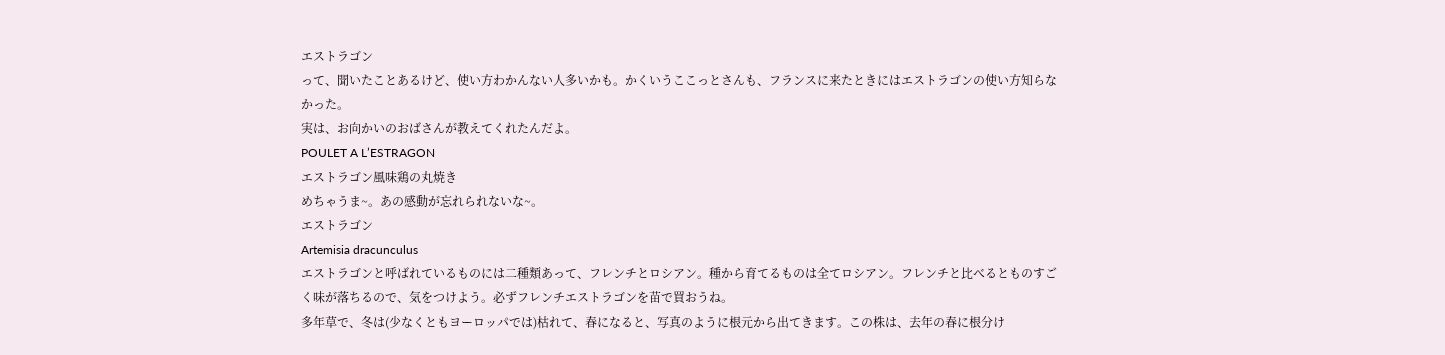エストラゴン
って、聞いたことあるけど、使い方わかんない人多いかも。かくいうここっとさんも、フランスに来たときにはエストラゴンの使い方知らなかった。
実は、お向かいのおばさんが教えてくれたんだよ。
POULET A L’ESTRAGON
エストラゴン風味鶏の丸焼き
めちゃうま~。あの感動が忘れられないな~。
エストラゴン
Artemisia dracunculus
エストラゴンと呼ばれているものには二種類あって、フレンチとロシアン。種から育てるものは全てロシアン。フレンチと比べるとものすごく味が落ちるので、気をつけよう。必ずフレンチエストラゴンを苗で買おうね。
多年草で、冬は(少なくともヨーロッパでは)枯れて、春になると、写真のように根元から出てきます。この株は、去年の春に根分け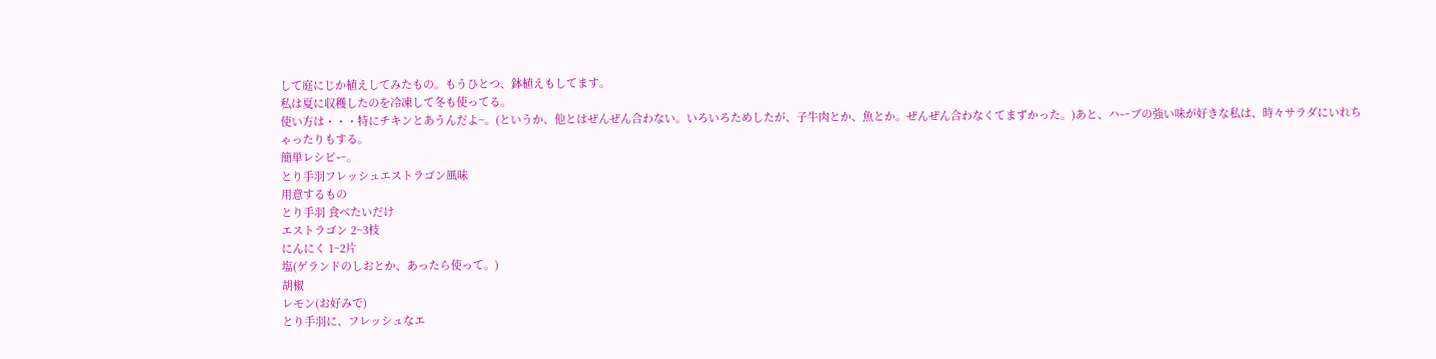して庭にじか植えしてみたもの。もうひとつ、鉢植えもしてます。
私は夏に収穫したのを冷凍して冬も使ってる。
使い方は・・・特にチキンとあうんだよ~。(というか、他とはぜんぜん合わない。いろいろためしたが、子牛肉とか、魚とか。ぜんぜん合わなくてまずかった。)あと、ハーブの強い味が好きな私は、時々サラダにいれちゃったりもする。
簡単レシピー。
とり手羽フレッシュエストラゴン風味
用意するもの
とり手羽 食べたいだけ
エストラゴン 2~3枝
にんにく 1~2片
塩(ゲランドのしおとか、あったら使って。)
胡椒
レモン(お好みで)
とり手羽に、フレッシュなエ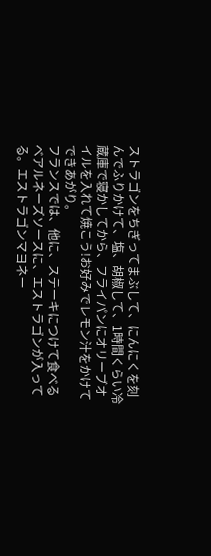ストラゴンをちぎってまぶして、にんにくを刻んでふりかけて、塩、胡椒して、1時間くらい冷蔵庫で寝かしてから、フライパンにオリーブオイルを入れて焼こう!お好みでレモン汁をかけてできあがり。
フランスでは、他に、ステーキにつけて食べるベアルネーズソースに、エストラゴンが入ってる。エストラゴンマヨネー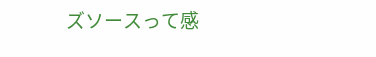ズソースって感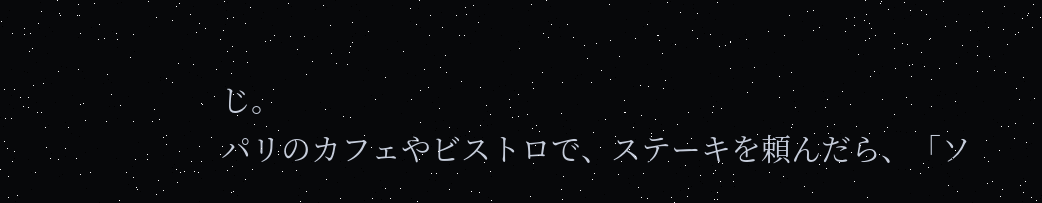じ。
パリのカフェやビストロで、ステーキを頼んだら、「ソ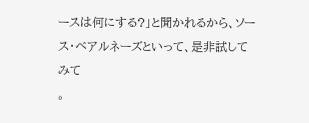ースは何にする?」と聞かれるから、ソース・ベアルネーズといって、是非試してみて
。